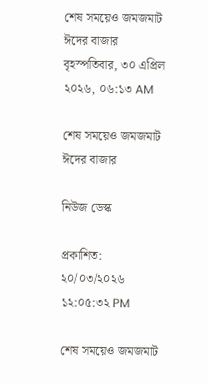শেষ সময়েও জমজমাট ঈদের বাজার
বৃহস্পতিবার, ৩০ এপ্রিল ২০২৬, ০৬:১৩ AM

শেষ সময়েও জমজমাট ঈদের বাজার

নিউজ ডেস্ক

প্রকাশিত: ২০/০৩/২০২৬ ১২:০৫:৩২ PM

শেষ সময়েও জমজমাট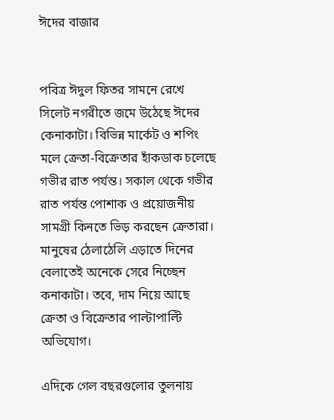ঈদের বাজার


পবিত্র ঈদুল ফিতর সামনে রেখে সিলেট নগরীতে জমে উঠেছে ঈদের কেনাকাটা। বিভিন্ন মার্কেট ও শপিং মলে ক্রেতা-বিক্রেতার হাঁকডাক চলেছে গভীর রাত পর্যন্ত। সকাল থেকে গভীর রাত পর্যন্ত পোশাক ও প্রয়োজনীয় সামগ্রী কিনতে ভিড় করছেন ক্রেতারা। মানুষের ঠেলাঠেলি এড়াতে দিনের বেলাতেই অনেকে সেরে নিচ্ছেন কনাকাটা। তবে, দাম নিয়ে আছে ক্রেতা ও বিক্রেতার পাল্টাপাল্টি অভিযোগ।

এদিকে গেল বছরগুলোর তুলনায়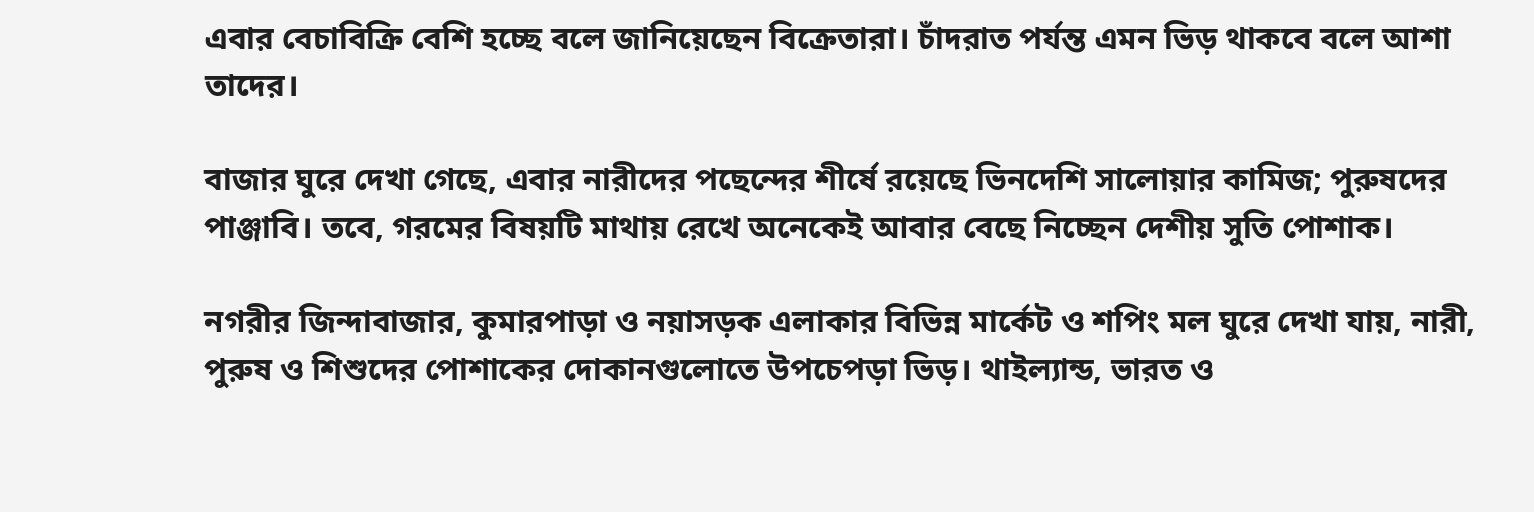এবার বেচাবিক্রি বেশি হচ্ছে বলে জানিয়েছেন বিক্রেতারা। চাঁদরাত পর্যন্ত এমন ভিড় থাকবে বলে আশা তাদের।

বাজার ঘুরে দেখা গেছে, এবার নারীদের পছেন্দের শীর্ষে রয়েছে ভিনদেশি সালোয়ার কামিজ; পুরুষদের পাঞ্জাবি। তবে, গরমের বিষয়টি মাথায় রেখে অনেকেই আবার বেছে নিচ্ছেন দেশীয় সুতি পোশাক।

নগরীর জিন্দাবাজার, কুমারপাড়া ও নয়াসড়ক এলাকার বিভিন্ন মার্কেট ও শপিং মল ঘুরে দেখা যায়, নারী, পুরুষ ও শিশুদের পোশাকের দোকানগুলোতে উপচেপড়া ভিড়। থাইল্যান্ড, ভারত ও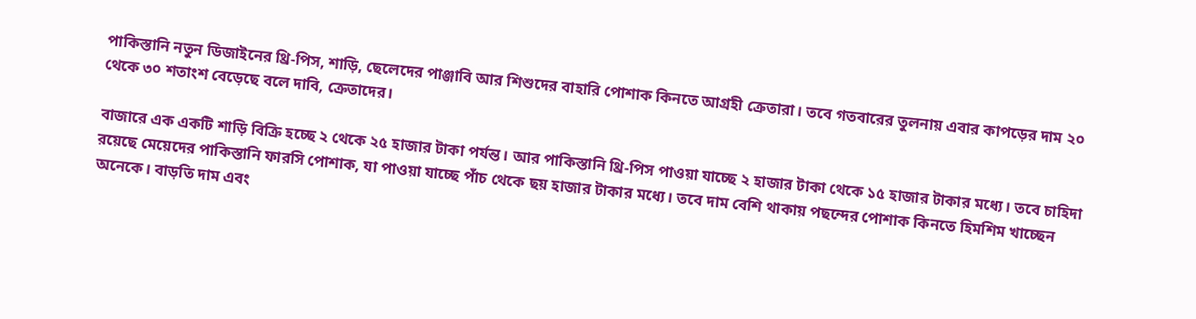পাকিস্তানি নতুন ডিজাইনের থ্রি-পিস, শাড়ি, ছেলেদের পাঞ্জাবি আর শিশুদের বাহারি পোশাক কিনতে আগ্রহী ক্রেতারা। তবে গতবারের তুলনায় এবার কাপড়ের দাম ২০ থেকে ৩০ শতাংশ বেড়েছে বলে দাবি, ক্রেতাদের।

বাজারে এক একটি শাড়ি বিক্রি হচ্ছে ২ থেকে ২৫ হাজার টাকা পর্যন্ত। আর পাকিস্তানি থ্রি-পিস পাওয়া যাচ্ছে ২ হাজার টাকা থেকে ১৫ হাজার টাকার মধ্যে। তবে চাহিদা রয়েছে মেয়েদের পাকিস্তানি ফারসি পোশাক, যা পাওয়া যাচ্ছে পাঁচ থেকে ছয় হাজার টাকার মধ্যে। তবে দাম বেশি থাকায় পছন্দের পোশাক কিনতে হিমশিম খাচ্ছেন অনেকে। বাড়তি দাম এবং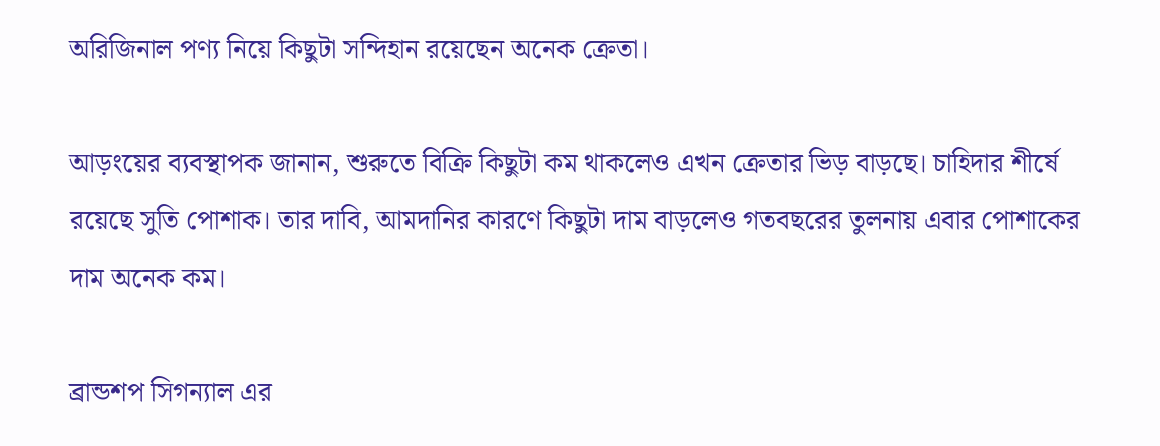অরিজিনাল পণ্য নিয়ে কিছুটা সন্দিহান রয়েছেন অনেক ক্রেতা।

আড়ংয়ের ব্যবস্থাপক জানান, শুরুতে বিক্রি কিছুটা কম থাকলেও এখন ক্রেতার ভিড় বাড়ছে। চাহিদার শীর্ষে রয়েছে সুতি পোশাক। তার দাবি, আমদানির কারণে কিছুটা দাম বাড়লেও গতবছরের তুলনায় এবার পোশাকের দাম অনেক কম।

ব্রান্ডশপ সিগন্যাল এর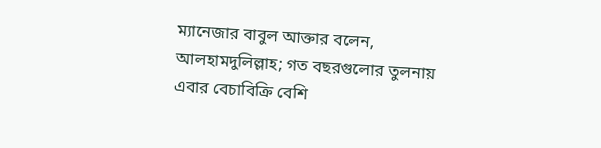ম্যানেজার বাবুল আক্তার বলেন, আলহামদুলিল্লাহ; গত বছরগুলোর তুলনায় এবার বেচাবিক্রি বেশি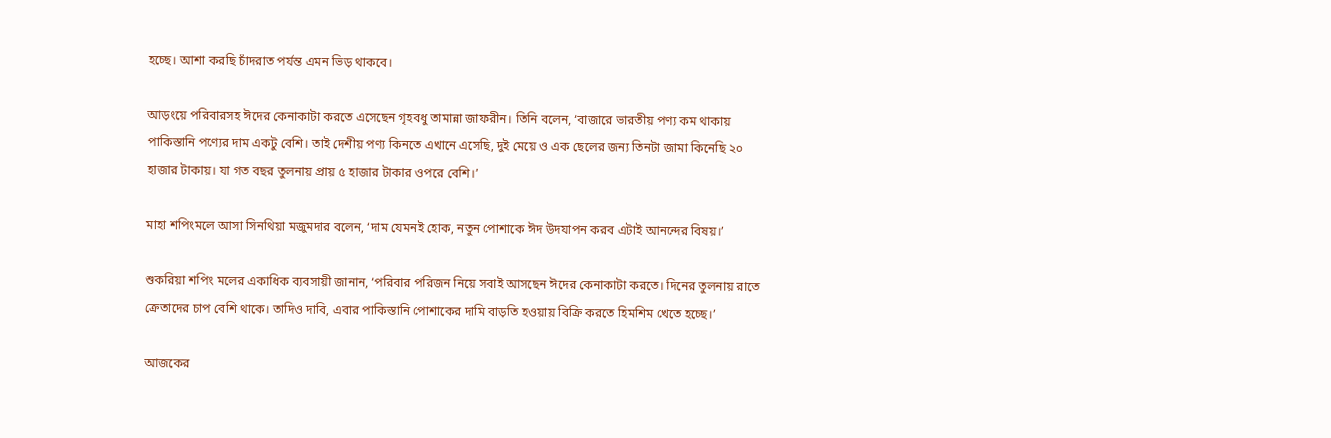হচ্ছে। আশা করছি চাঁদরাত পর্যন্ত এমন ভিড় থাকবে।

আড়ংয়ে পরিবারসহ ঈদের কেনাকাটা করতে এসেছেন গৃহবধু তামান্না জাফরীন। তিনি বলেন, ‘বাজারে ভারতীয় পণ্য কম থাকায় পাকিস্তানি পণ্যের দাম একটু বেশি। তাই দেশীয় পণ্য কিনতে এখানে এসেছি, দুই মেয়ে ও এক ছেলের জন্য তিনটা জামা কিনেছি ২০ হাজার টাকায়। যা গত বছর তুলনায় প্রায় ৫ হাজার টাকার ওপরে বেশি।’

মাহা শপিংমলে আসা সিনথিয়া মজুমদার বলেন, ‘দাম যেমনই হোক, নতুন পোশাকে ঈদ উদযাপন করব এটাই আনন্দের বিষয়।’

শুকরিয়া শপিং মলের একাধিক ব্যবসায়ী জানান, ‘পরিবার পরিজন নিয়ে সবাই আসছেন ঈদের কেনাকাটা করতে। দিনের তুলনায় রাতে ক্রেতাদের চাপ বেশি থাকে। তাদিও দাবি, এবার পাকিস্তানি পোশাকের দামি বাড়তি হওয়ায় বিক্রি করতে হিমশিম খেতে হচ্ছে।’

আজকের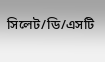সিলেট/ডি/এসটি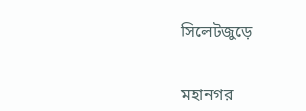সিলেটজুড়ে


মহানগর